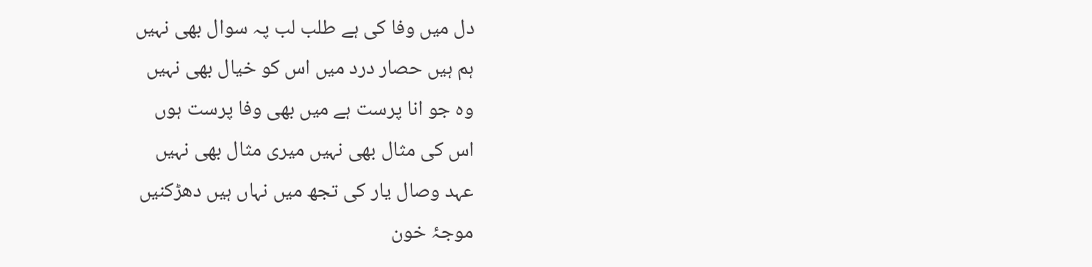دل میں وفا کی ہے طلب لب پہ سوال بھی نہیں
ہم ہیں حصار درد میں اس کو خیال بھی نہیں
وہ جو انا پرست ہے میں بھی وفا پرست ہوں
اس کی مثال بھی نہیں میری مثال بھی نہیں
عہد وصال یار کی تجھ میں نہاں ہیں دھڑکنیں
موجۂ خون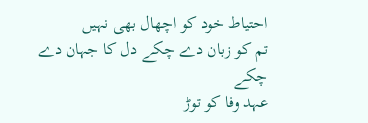احتیاط خود کو اچھال بھی نہیں
تم کو زبان دے چکے دل کا جہان دے چکے
عہد وفا کو توڑ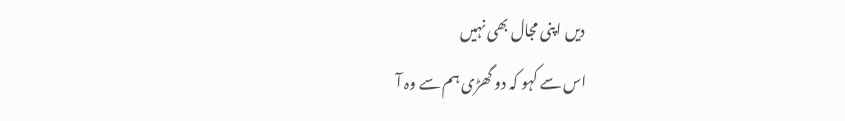دیں اپنی مجال بھی نہیں
اس سے کہو کہ دو گھڑی ہم سے وہ آ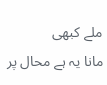ملے کبھی
مانا یہ ہے محال پر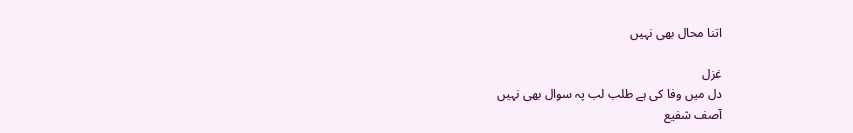اتنا محال بھی نہیں

غزل
دل میں وفا کی ہے طلب لب پہ سوال بھی نہیں
آصف شفیع